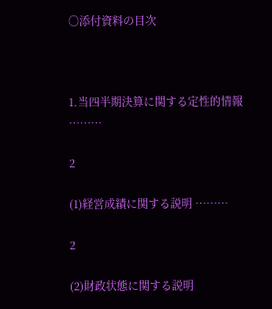○添付資料の目次



1.当四半期決算に関する定性的情報 ………

2

(1)経営成績に関する説明 ………

2

(2)財政状態に関する説明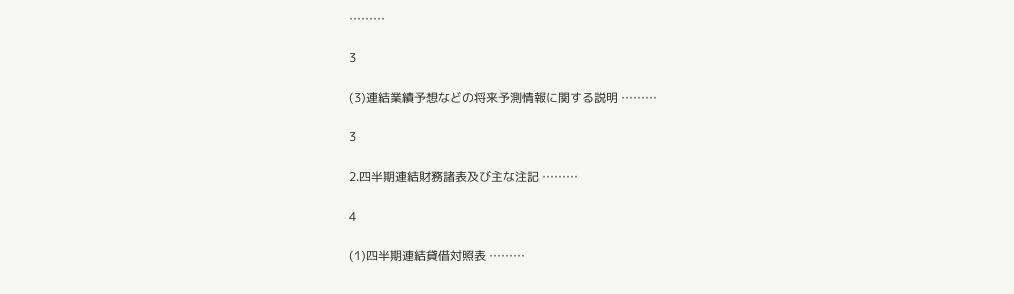………

3

(3)連結業績予想などの将来予測情報に関する説明 ………

3

2.四半期連結財務諸表及び主な注記 ………

4

(1)四半期連結貸借対照表 ………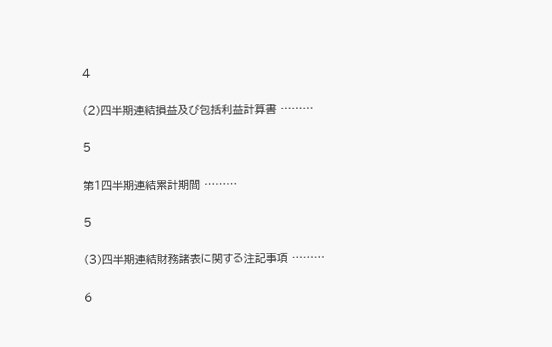4

(2)四半期連結損益及び包括利益計算書 ………

5

第1四半期連結累計期間 ………

5

(3)四半期連結財務諸表に関する注記事項 ………

6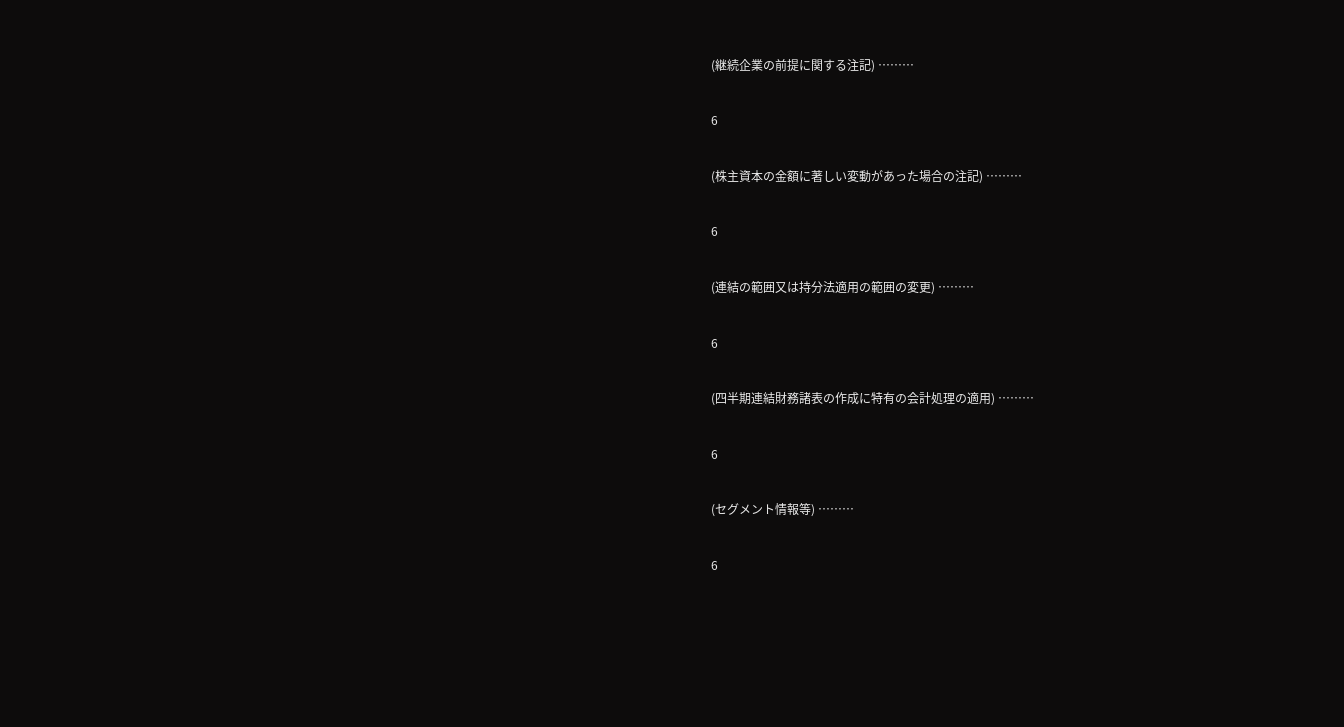(継続企業の前提に関する注記) ………

6

(株主資本の金額に著しい変動があった場合の注記) ………

6

(連結の範囲又は持分法適用の範囲の変更) ………

6

(四半期連結財務諸表の作成に特有の会計処理の適用) ………

6

(セグメント情報等) ………

6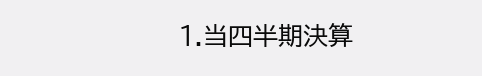1.当四半期決算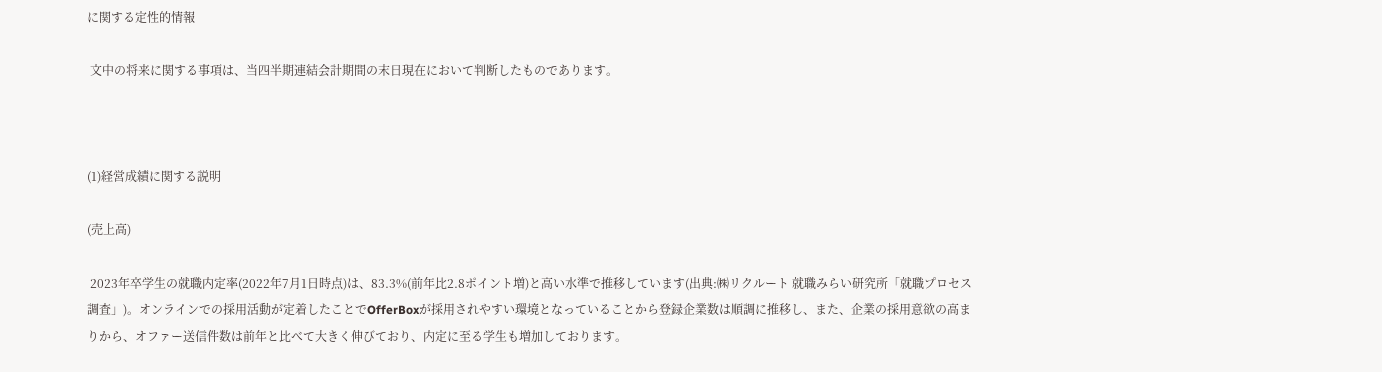に関する定性的情報

 文中の将来に関する事項は、当四半期連結会計期間の末日現在において判断したものであります。



(1)経営成績に関する説明

(売上高)

 2023年卒学生の就職内定率(2022年7月1日時点)は、83.3%(前年比2.8ポイント増)と高い水準で推移しています(出典:㈱リクルート 就職みらい研究所「就職プロセス調査」)。オンラインでの採用活動が定着したことでOfferBoxが採用されやすい環境となっていることから登録企業数は順調に推移し、また、企業の採用意欲の高まりから、オファー送信件数は前年と比べて大きく伸びており、内定に至る学生も増加しております。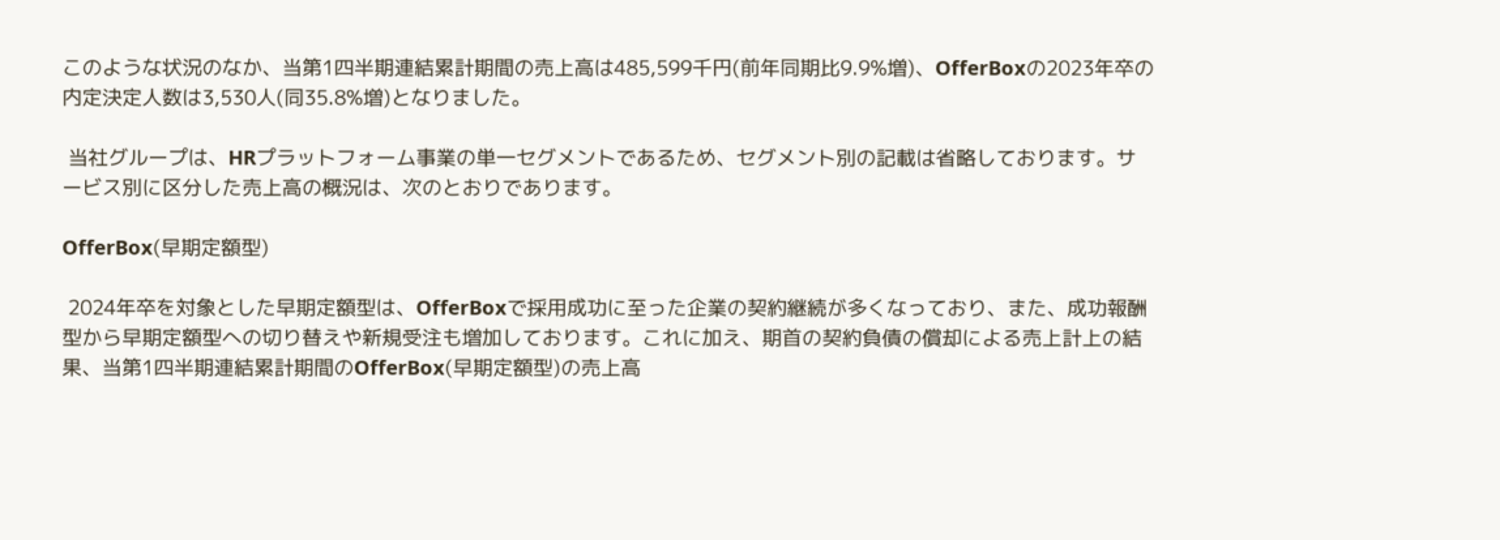このような状況のなか、当第1四半期連結累計期間の売上高は485,599千円(前年同期比9.9%増)、OfferBoxの2023年卒の内定決定人数は3,530人(同35.8%増)となりました。

 当社グループは、HRプラットフォーム事業の単一セグメントであるため、セグメント別の記載は省略しております。サービス別に区分した売上高の概況は、次のとおりであります。

OfferBox(早期定額型)

 2024年卒を対象とした早期定額型は、OfferBoxで採用成功に至った企業の契約継続が多くなっており、また、成功報酬型から早期定額型への切り替えや新規受注も増加しております。これに加え、期首の契約負債の償却による売上計上の結果、当第1四半期連結累計期間のOfferBox(早期定額型)の売上高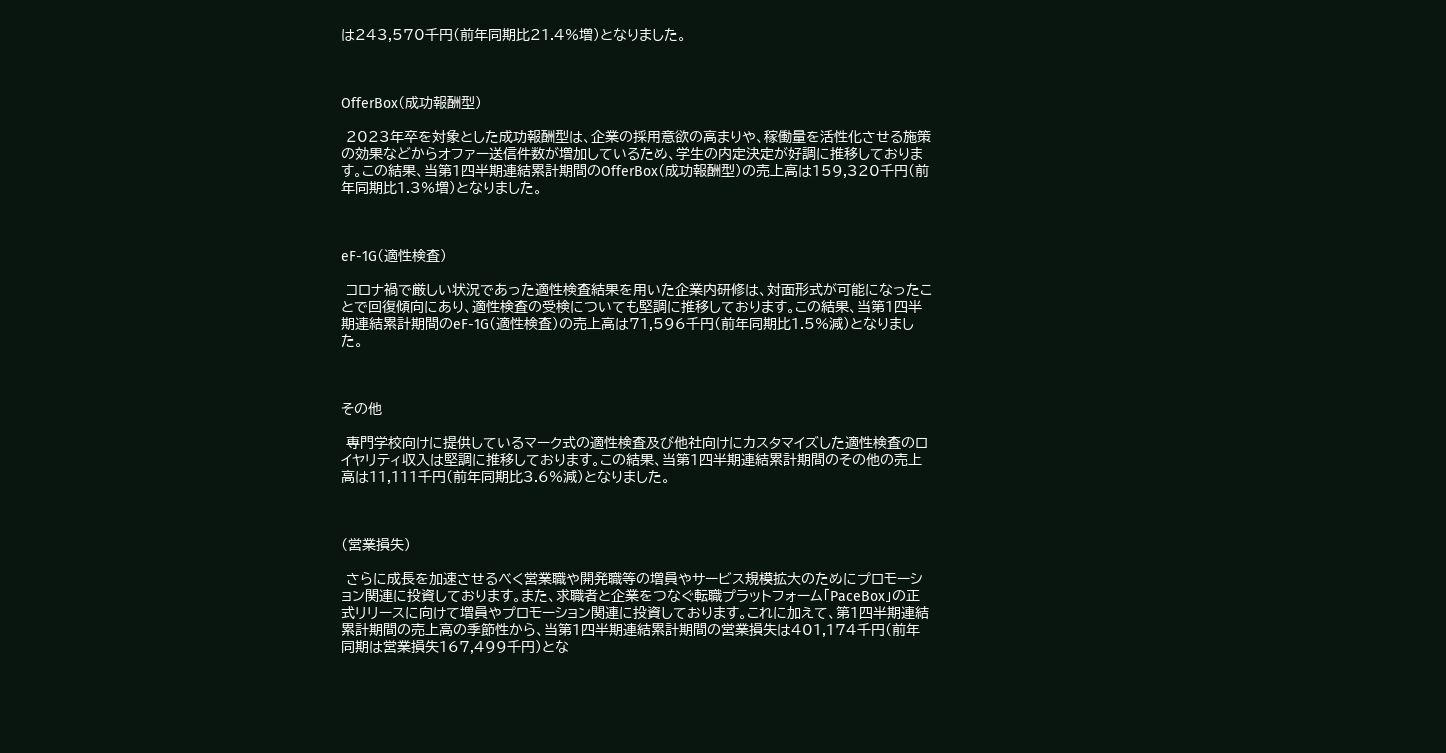は243,570千円(前年同期比21.4%増)となりました。



OfferBox(成功報酬型)

 2023年卒を対象とした成功報酬型は、企業の採用意欲の高まりや、稼働量を活性化させる施策の効果などからオファー送信件数が増加しているため、学生の内定決定が好調に推移しております。この結果、当第1四半期連結累計期間のOfferBox(成功報酬型)の売上高は159,320千円(前年同期比1.3%増)となりました。



eF-1G(適性検査)

 コロナ禍で厳しい状況であった適性検査結果を用いた企業内研修は、対面形式が可能になったことで回復傾向にあり、適性検査の受検についても堅調に推移しております。この結果、当第1四半期連結累計期間のeF-1G(適性検査)の売上高は71,596千円(前年同期比1.5%減)となりました。



その他

 専門学校向けに提供しているマーク式の適性検査及び他社向けにカスタマイズした適性検査のロイヤリティ収入は堅調に推移しております。この結果、当第1四半期連結累計期間のその他の売上高は11,111千円(前年同期比3.6%減)となりました。



(営業損失)

 さらに成長を加速させるべく営業職や開発職等の増員やサービス規模拡大のためにプロモーション関連に投資しております。また、求職者と企業をつなぐ転職プラットフォーム「PaceBox」の正式リリースに向けて増員やプロモーション関連に投資しております。これに加えて、第1四半期連結累計期間の売上高の季節性から、当第1四半期連結累計期間の営業損失は401,174千円(前年同期は営業損失167,499千円)とな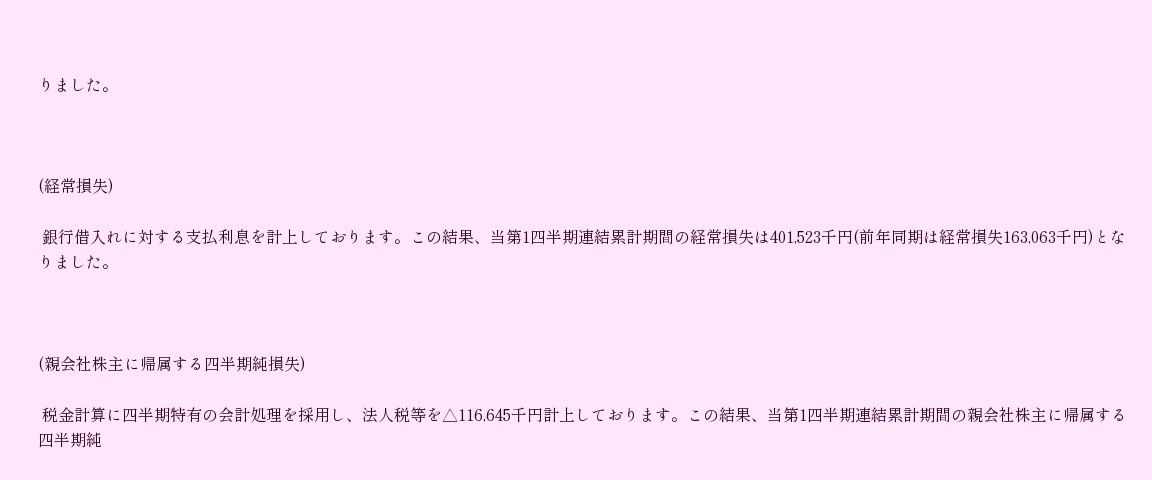りました。



(経常損失)

 銀行借入れに対する支払利息を計上しております。この結果、当第1四半期連結累計期間の経常損失は401,523千円(前年同期は経常損失163,063千円)となりました。



(親会社株主に帰属する四半期純損失)

 税金計算に四半期特有の会計処理を採用し、法人税等を△116,645千円計上しております。この結果、当第1四半期連結累計期間の親会社株主に帰属する四半期純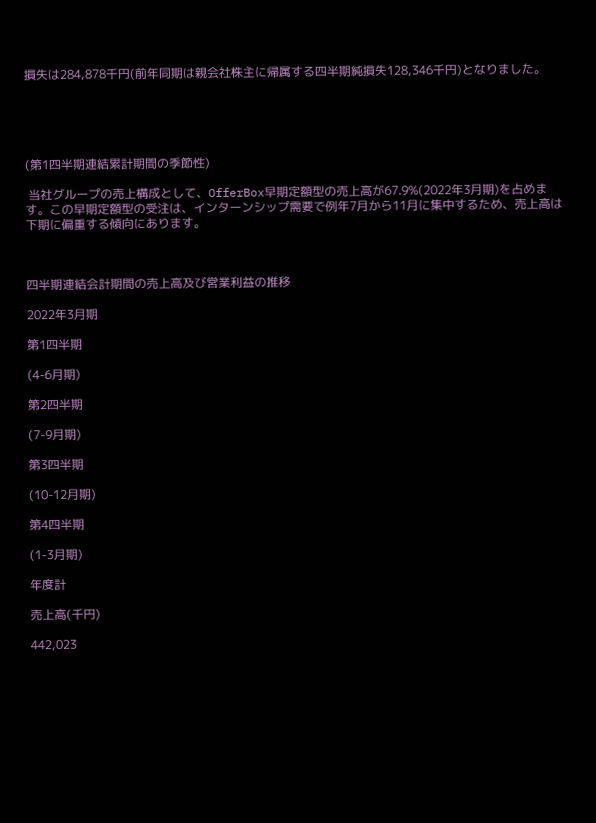損失は284,878千円(前年同期は親会社株主に帰属する四半期純損失128,346千円)となりました。





(第1四半期連結累計期間の季節性)

 当社グループの売上構成として、OfferBox早期定額型の売上高が67.9%(2022年3月期)を占めます。この早期定額型の受注は、インターンシップ需要で例年7月から11月に集中するため、売上高は下期に偏重する傾向にあります。



四半期連結会計期間の売上高及び営業利益の推移

2022年3月期

第1四半期

(4-6月期)

第2四半期

(7-9月期)

第3四半期

(10-12月期)

第4四半期

(1-3月期)

年度計

売上高(千円)

442,023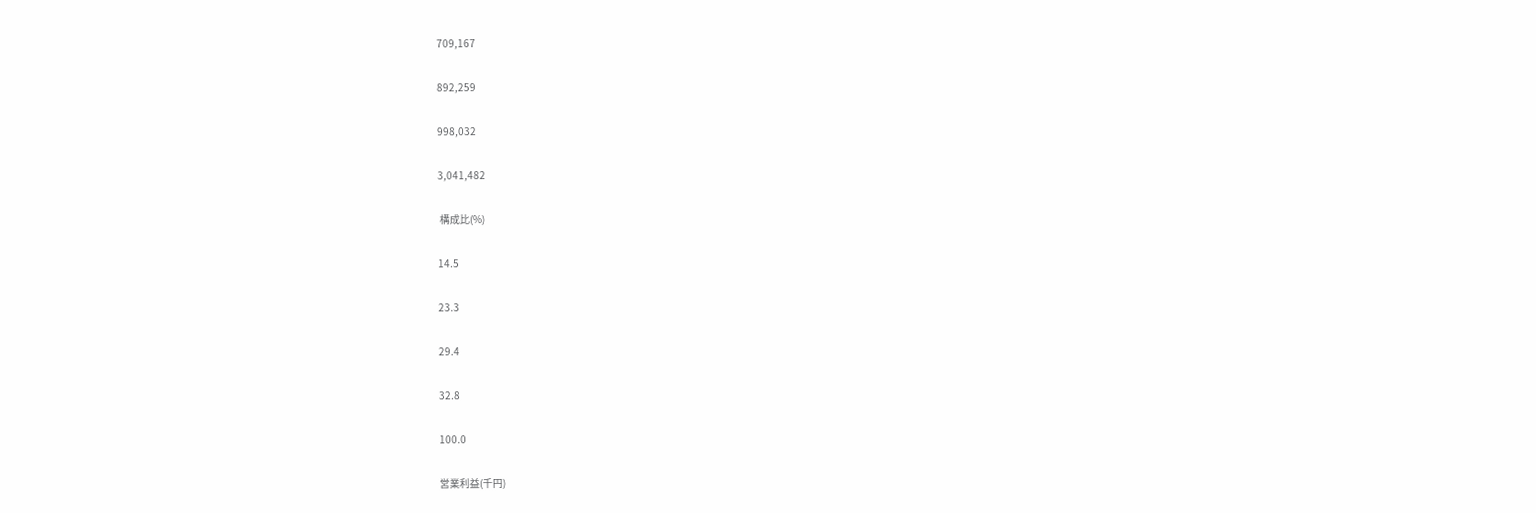709,167

892,259

998,032

3,041,482

 構成比(%)

14.5

23.3

29.4

32.8

100.0

営業利益(千円)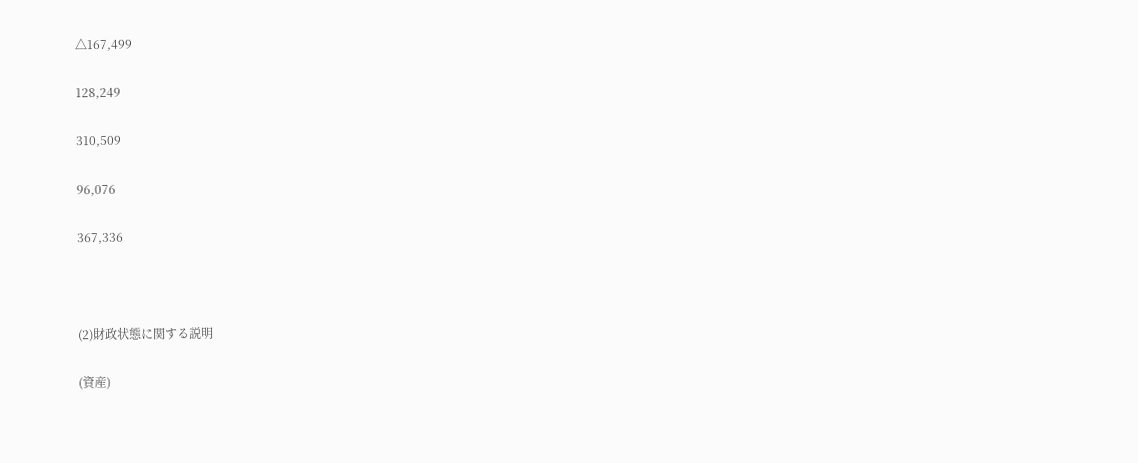△167,499

128,249

310,509

96,076

367,336



(2)財政状態に関する説明

(資産)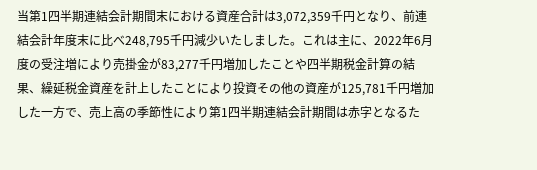当第1四半期連結会計期間末における資産合計は3,072,359千円となり、前連結会計年度末に比べ248,795千円減少いたしました。これは主に、2022年6月度の受注増により売掛金が83,277千円増加したことや四半期税金計算の結果、繰延税金資産を計上したことにより投資その他の資産が125,781千円増加した一方で、売上高の季節性により第1四半期連結会計期間は赤字となるた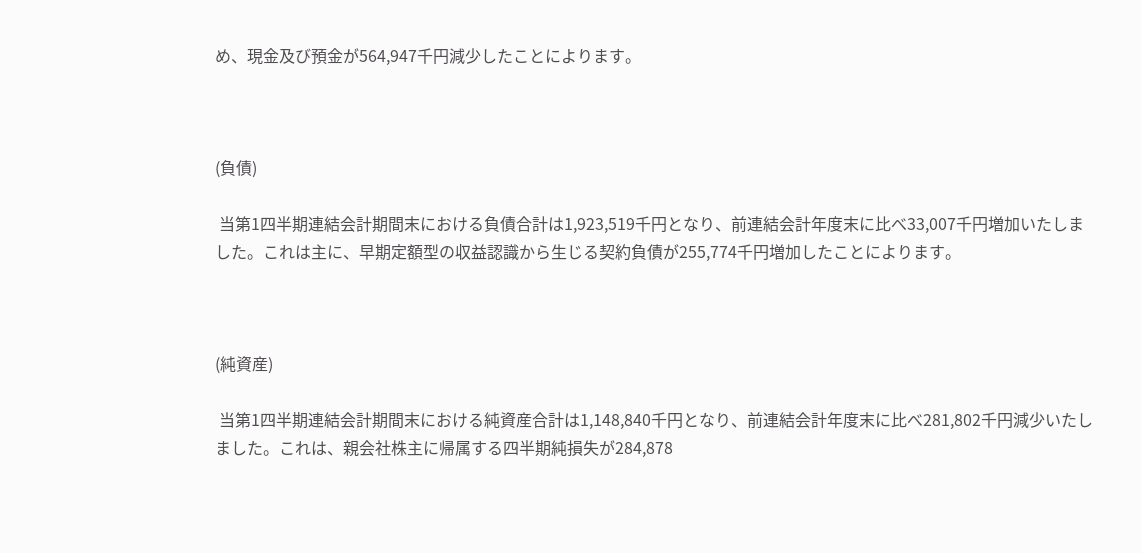め、現金及び預金が564,947千円減少したことによります。



(負債)

 当第1四半期連結会計期間末における負債合計は1,923,519千円となり、前連結会計年度末に比べ33,007千円増加いたしました。これは主に、早期定額型の収益認識から生じる契約負債が255,774千円増加したことによります。



(純資産)

 当第1四半期連結会計期間末における純資産合計は1,148,840千円となり、前連結会計年度末に比べ281,802千円減少いたしました。これは、親会社株主に帰属する四半期純損失が284,878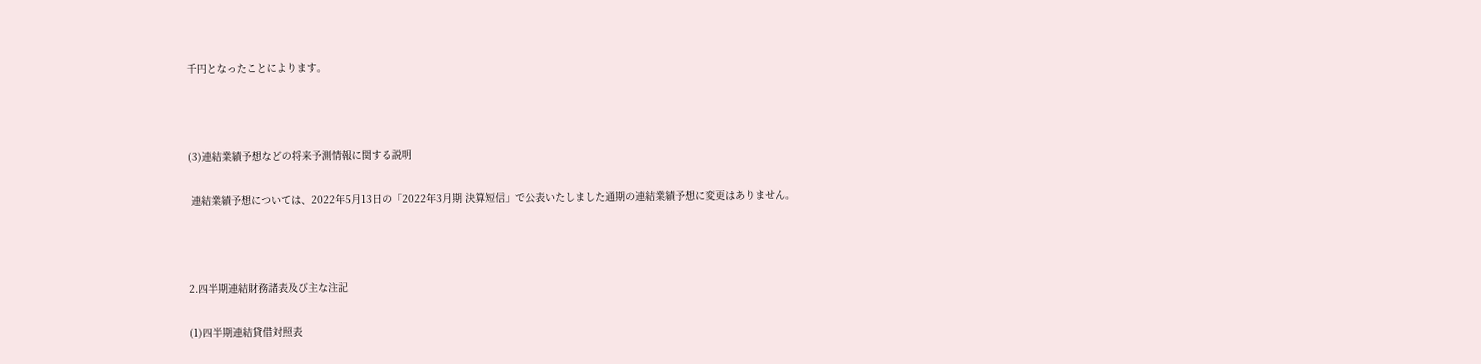千円となったことによります。



(3)連結業績予想などの将来予測情報に関する説明

 連結業績予想については、2022年5月13日の「2022年3月期 決算短信」で公表いたしました通期の連結業績予想に変更はありません。



2.四半期連結財務諸表及び主な注記

(1)四半期連結貸借対照表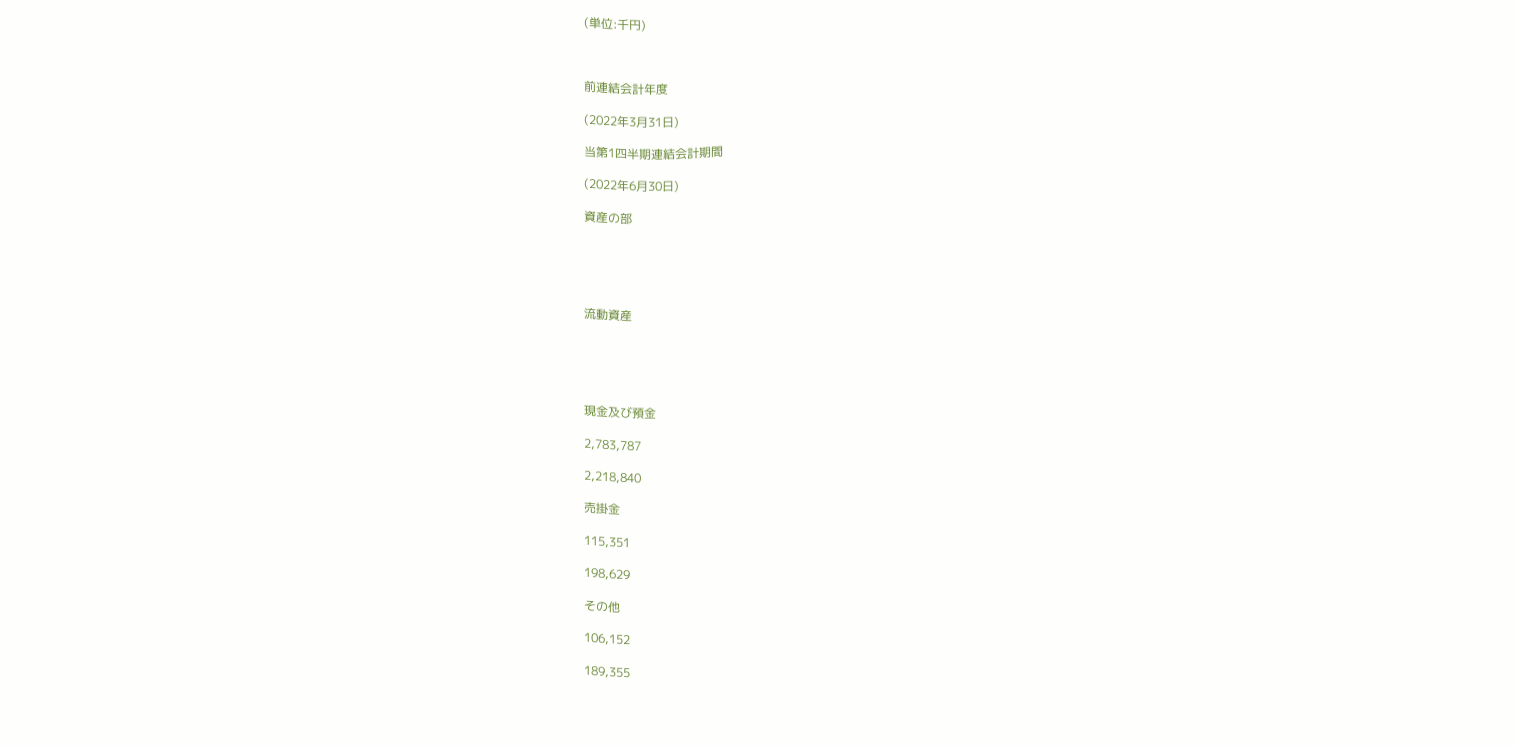(単位:千円)



前連結会計年度

(2022年3月31日)

当第1四半期連結会計期間

(2022年6月30日)

資産の部





流動資産





現金及び預金

2,783,787

2,218,840

売掛金

115,351

198,629

その他

106,152

189,355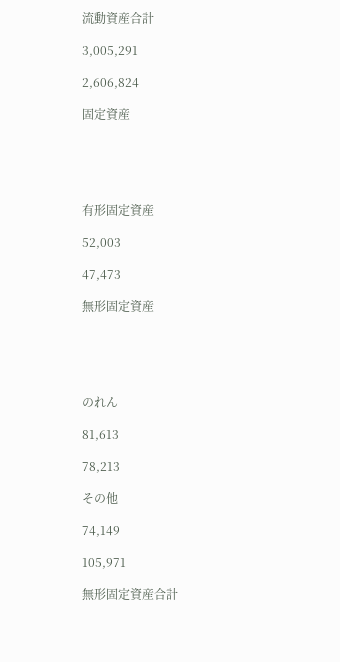流動資産合計

3,005,291

2,606,824

固定資産





有形固定資産

52,003

47,473

無形固定資産





のれん

81,613

78,213

その他

74,149

105,971

無形固定資産合計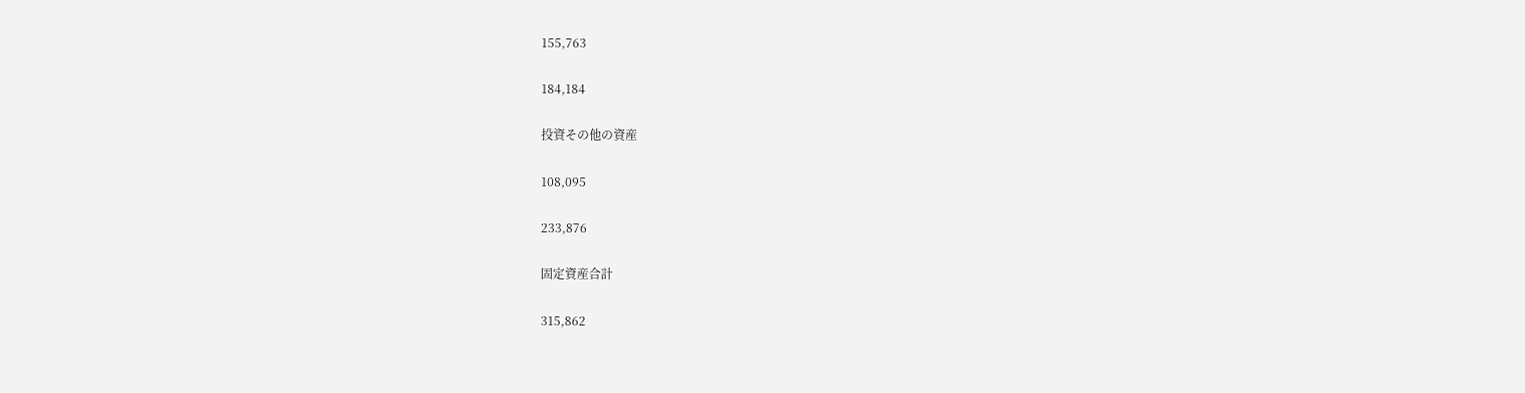155,763

184,184

投資その他の資産

108,095

233,876

固定資産合計

315,862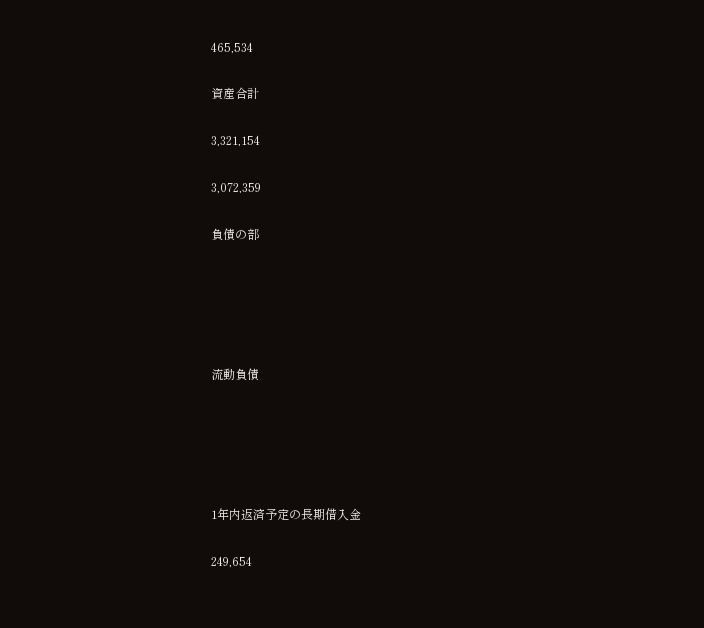465,534

資産合計

3,321,154

3,072,359

負債の部





流動負債





1年内返済予定の長期借入金

249,654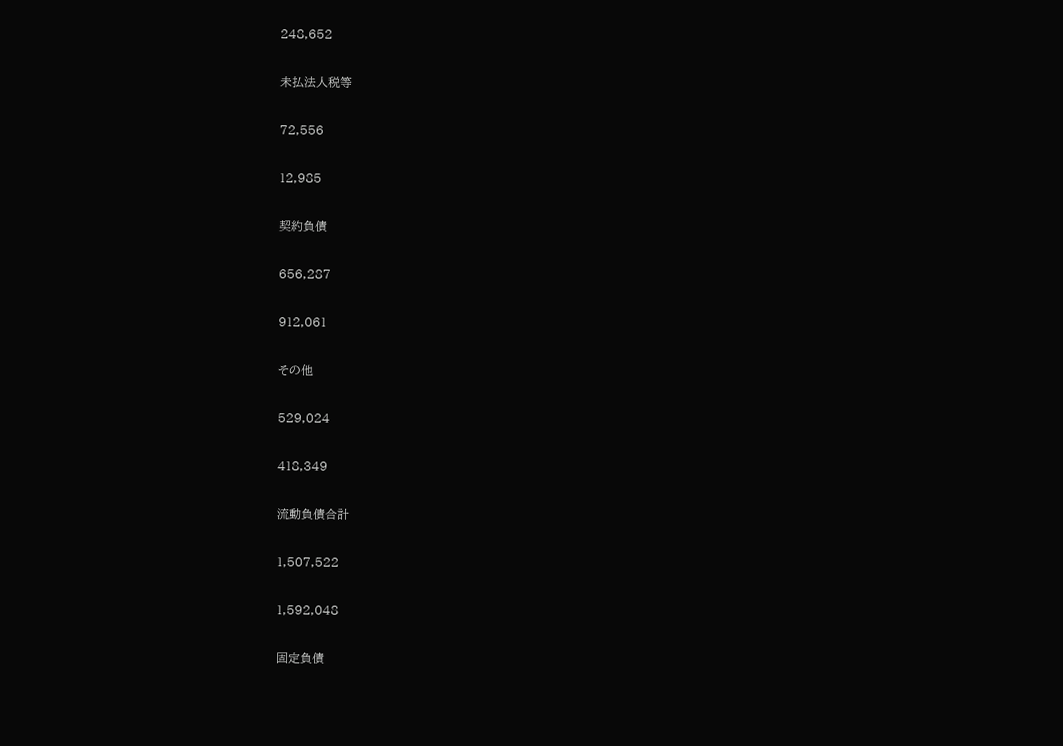248,652

未払法人税等

72,556

12,985

契約負債

656,287

912,061

その他

529,024

418,349

流動負債合計

1,507,522

1,592,048

固定負債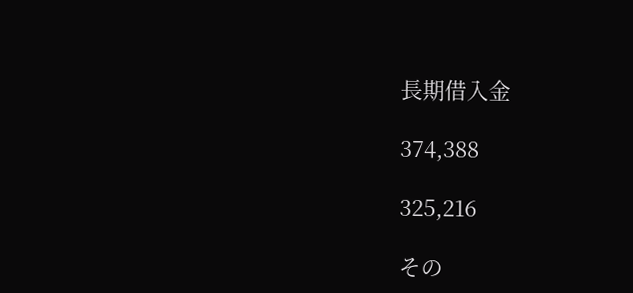長期借入金

374,388

325,216

その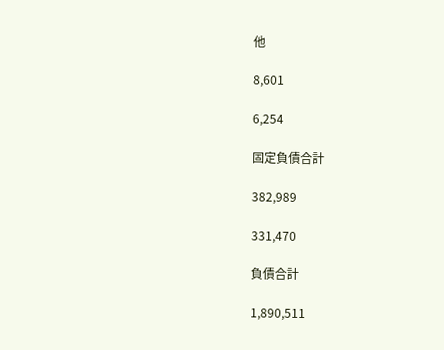他

8,601

6,254

固定負債合計

382,989

331,470

負債合計

1,890,511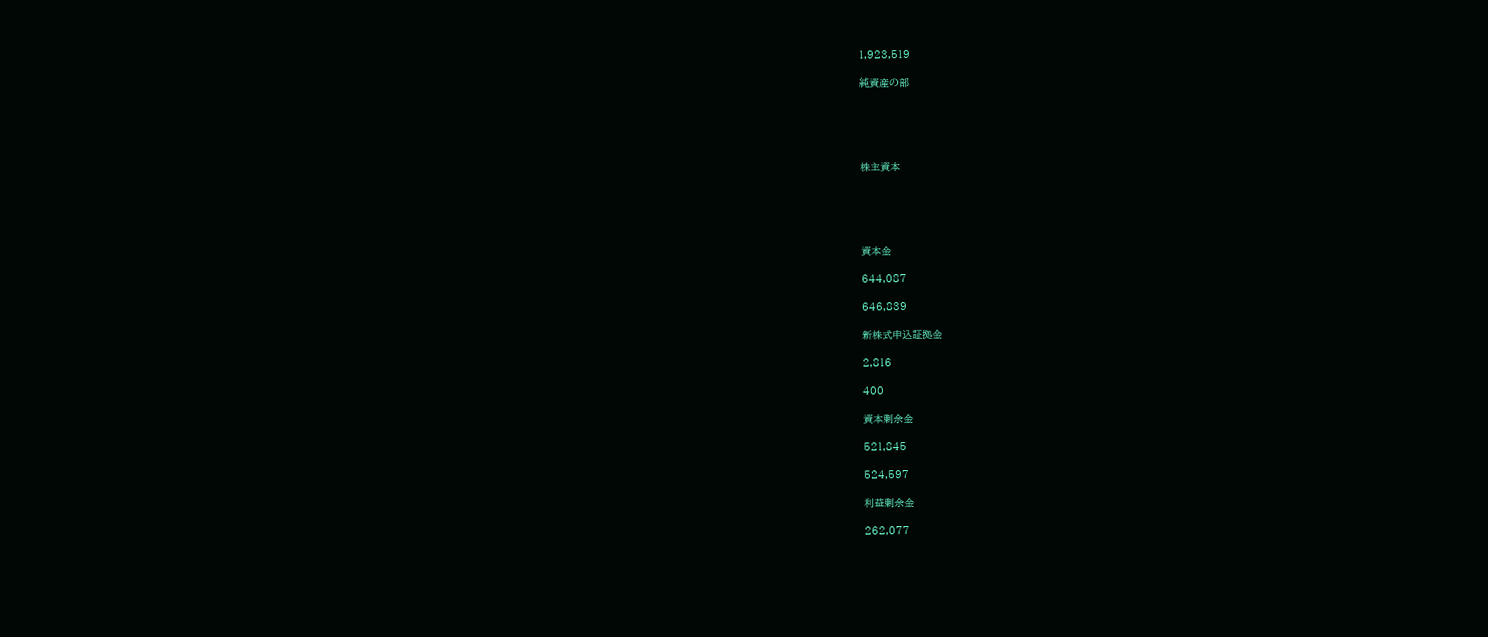1,923,519

純資産の部





株主資本





資本金

644,087

646,839

新株式申込証拠金

2,816

400

資本剰余金

521,845

524,597

利益剰余金

262,077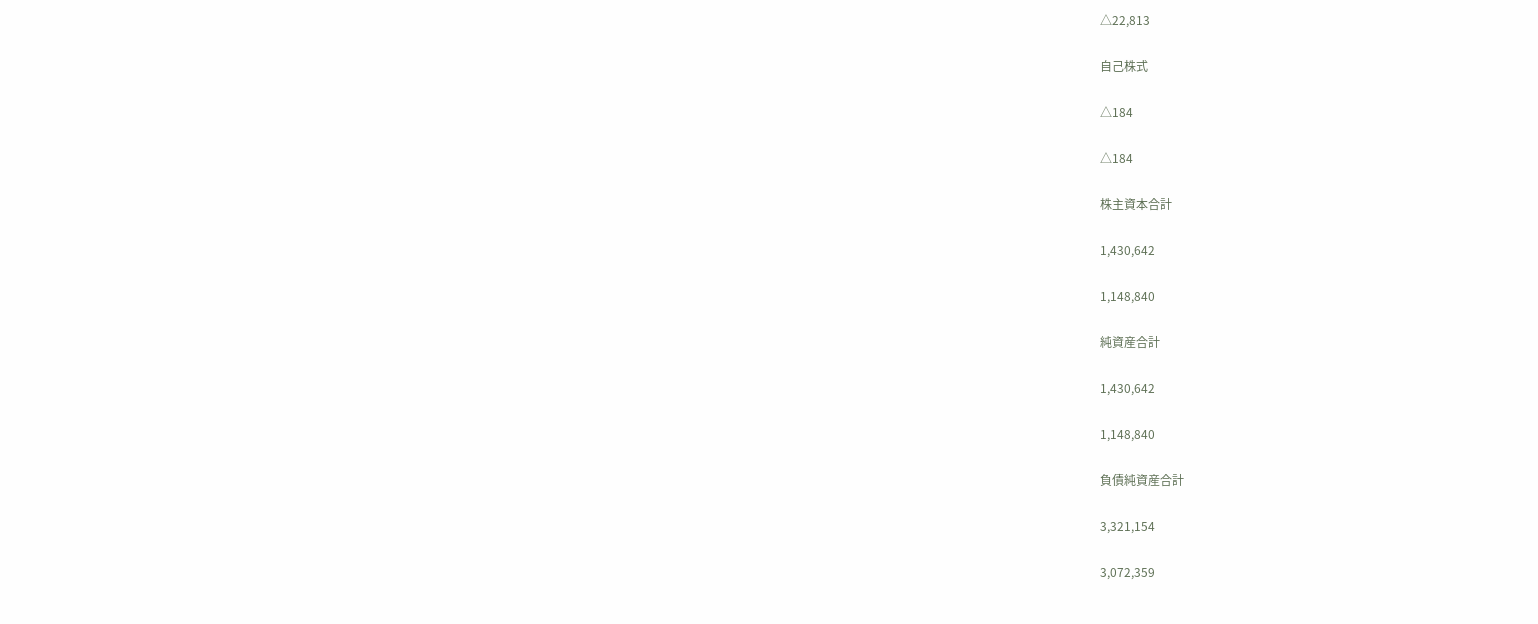△22,813

自己株式

△184

△184

株主資本合計

1,430,642

1,148,840

純資産合計

1,430,642

1,148,840

負債純資産合計

3,321,154

3,072,359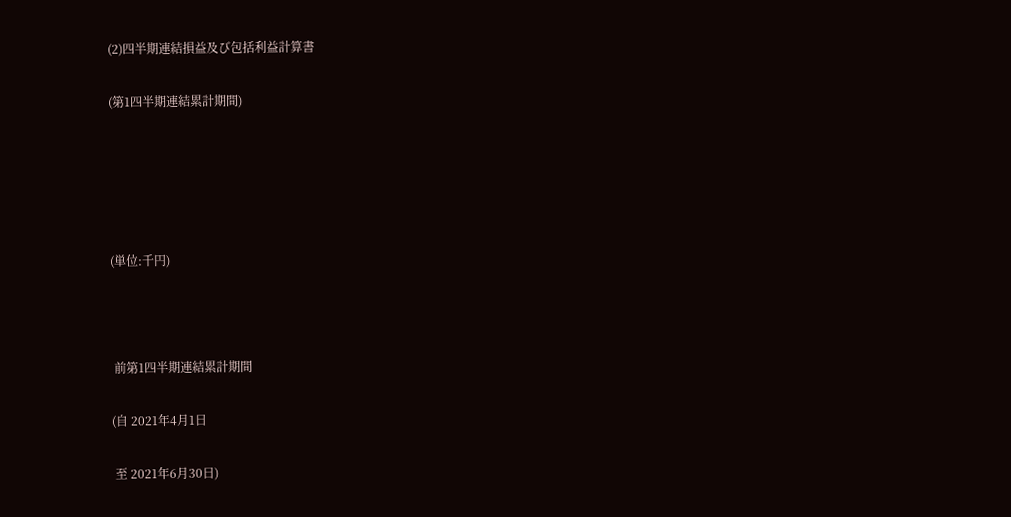(2)四半期連結損益及び包括利益計算書

(第1四半期連結累計期間)





(単位:千円)



 前第1四半期連結累計期間

(自 2021年4月1日

 至 2021年6月30日)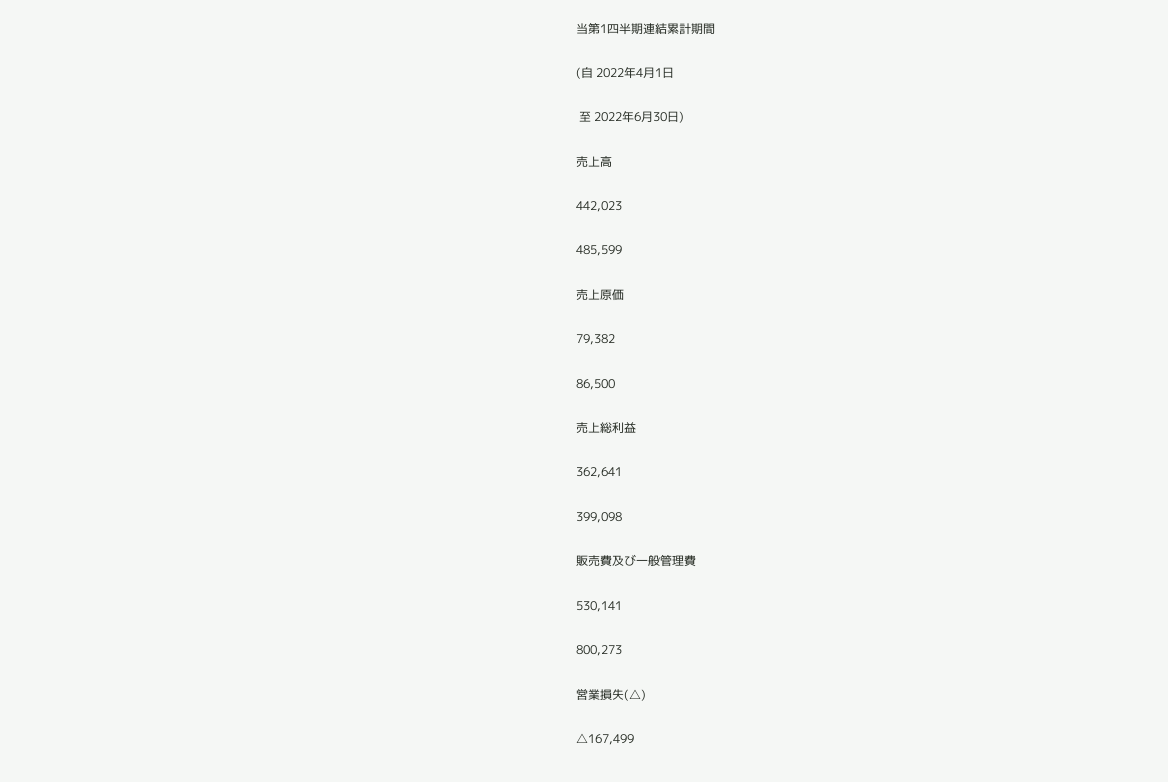当第1四半期連結累計期間

(自 2022年4月1日

 至 2022年6月30日)

売上高

442,023

485,599

売上原価

79,382

86,500

売上総利益

362,641

399,098

販売費及び一般管理費

530,141

800,273

営業損失(△)

△167,499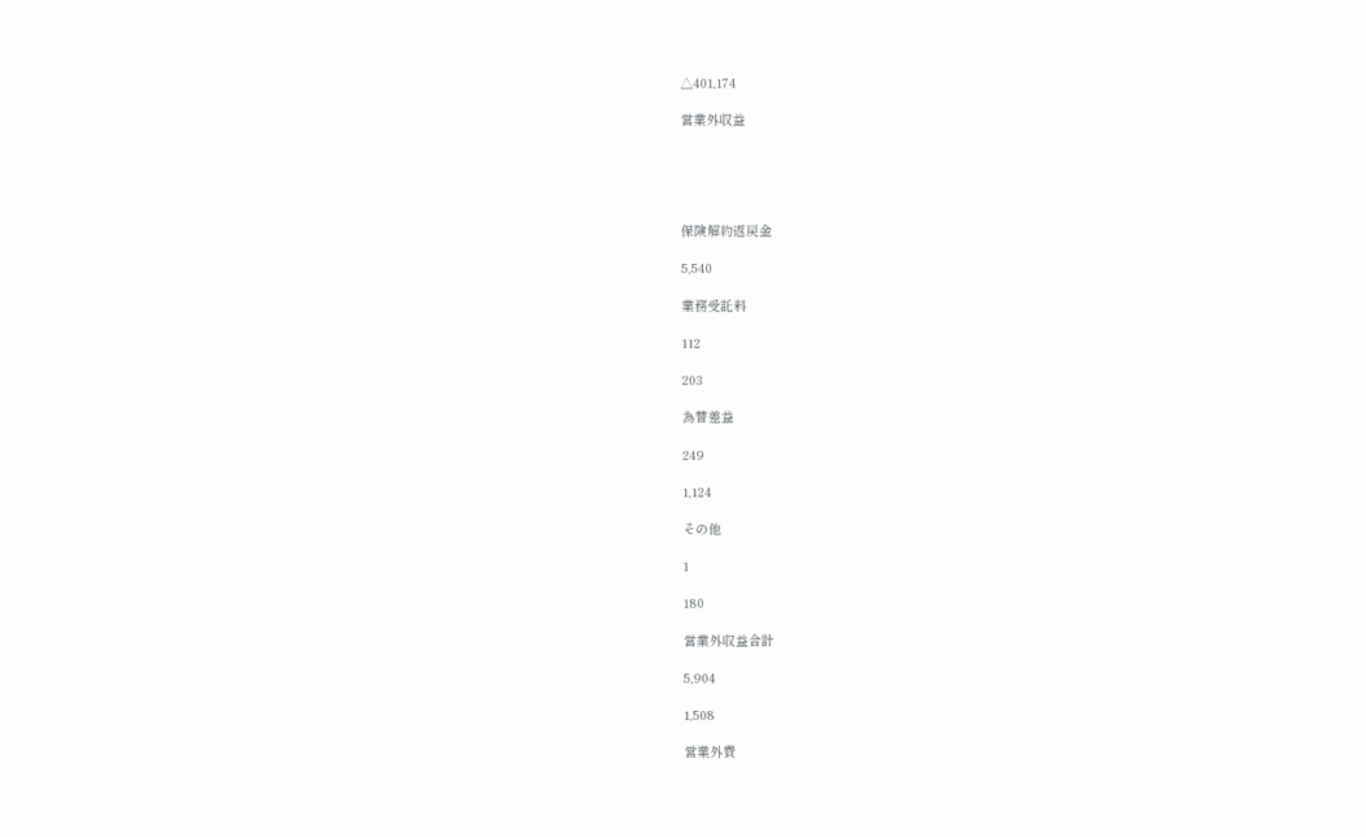△401,174

営業外収益





保険解約返戻金

5,540

業務受託料

112

203

為替差益

249

1,124

その他

1

180

営業外収益合計

5,904

1,508

営業外費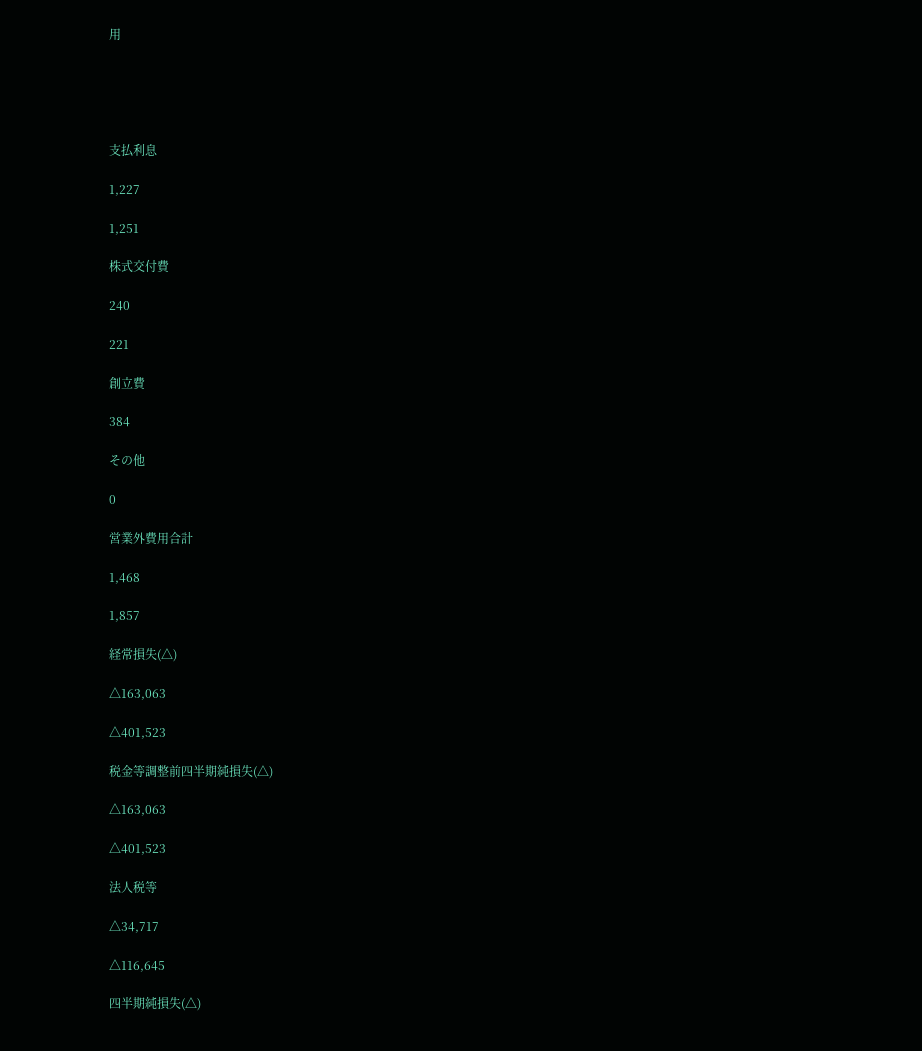用





支払利息

1,227

1,251

株式交付費

240

221

創立費

384

その他

0

営業外費用合計

1,468

1,857

経常損失(△)

△163,063

△401,523

税金等調整前四半期純損失(△)

△163,063

△401,523

法人税等

△34,717

△116,645

四半期純損失(△)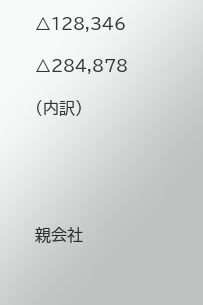△128,346

△284,878

(内訳)





親会社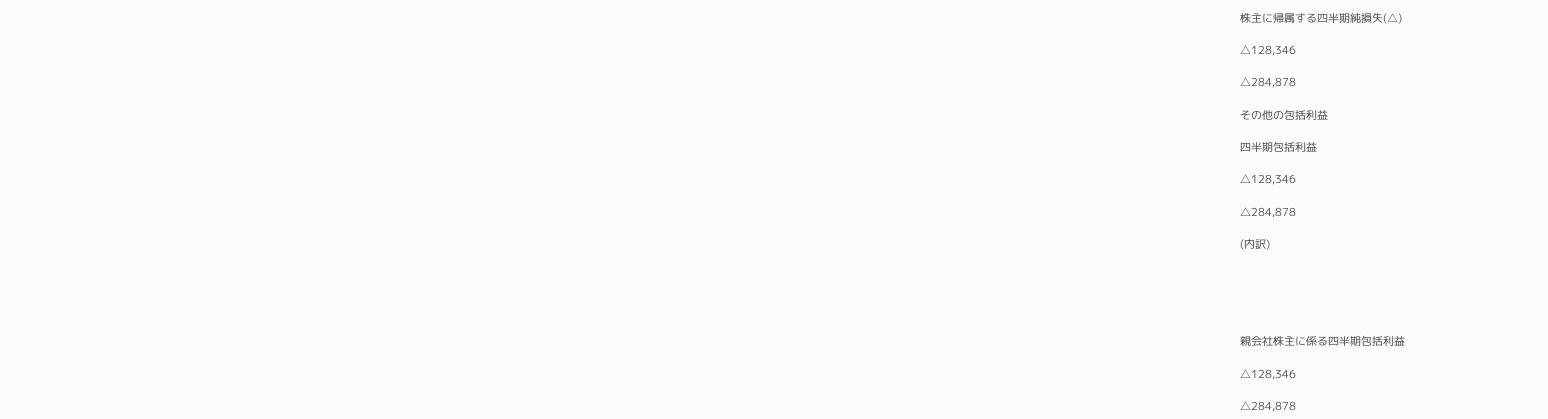株主に帰属する四半期純損失(△)

△128,346

△284,878

その他の包括利益

四半期包括利益

△128,346

△284,878

(内訳)





親会社株主に係る四半期包括利益

△128,346

△284,878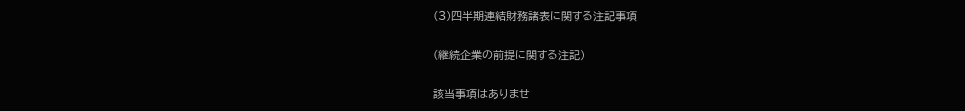(3)四半期連結財務諸表に関する注記事項

(継続企業の前提に関する注記)

該当事項はありませ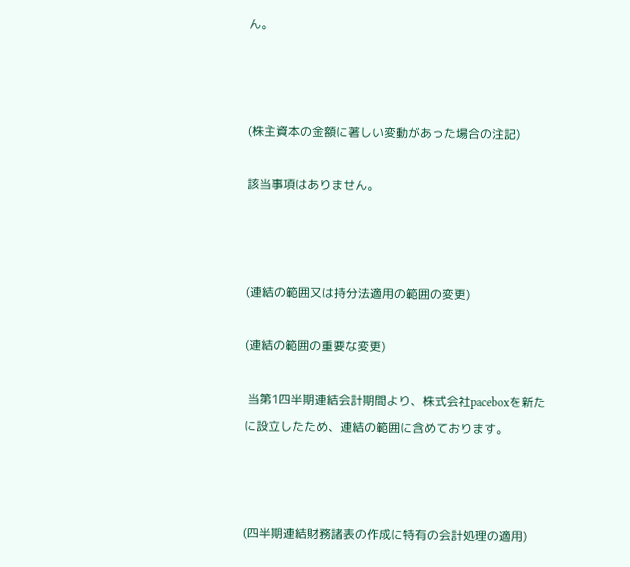ん。



(株主資本の金額に著しい変動があった場合の注記)

該当事項はありません。



(連結の範囲又は持分法適用の範囲の変更)

(連結の範囲の重要な変更)

 当第1四半期連結会計期間より、株式会社paceboxを新たに設立したため、連結の範囲に含めております。



(四半期連結財務諸表の作成に特有の会計処理の適用)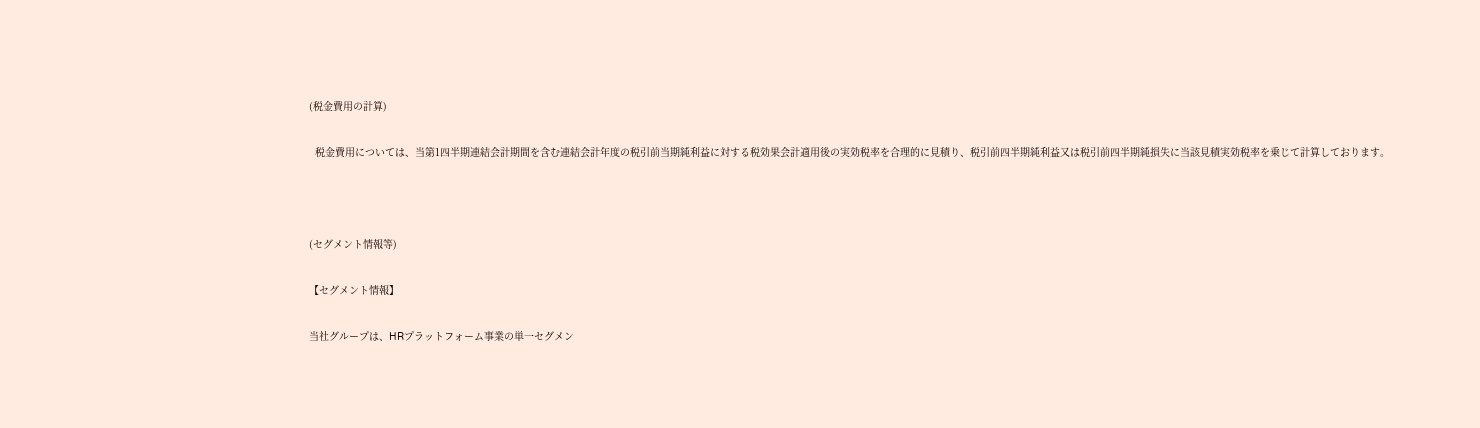(税金費用の計算)

  税金費用については、当第1四半期連結会計期間を含む連結会計年度の税引前当期純利益に対する税効果会計適用後の実効税率を合理的に見積り、税引前四半期純利益又は税引前四半期純損失に当該見積実効税率を乗じて計算しております。



(セグメント情報等)

【セグメント情報】

当社グループは、HRプラットフォーム事業の単一セグメン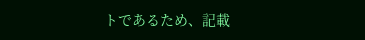トであるため、記載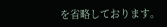を省略しております。